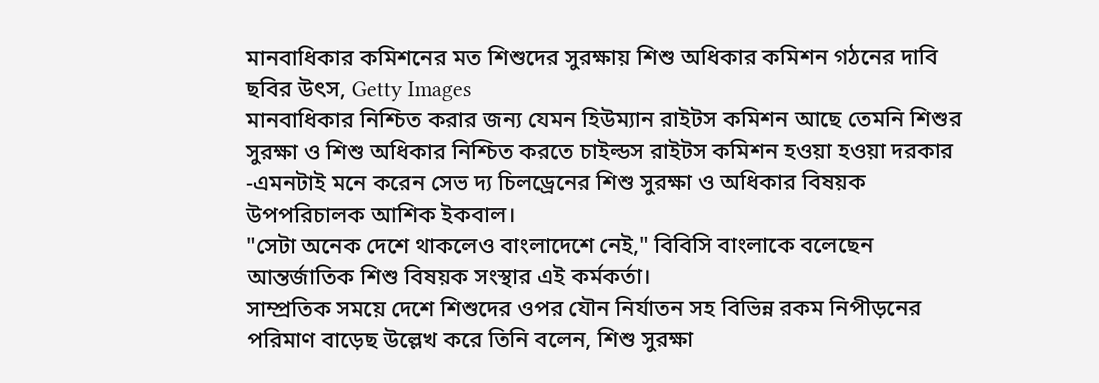মানবাধিকার কমিশনের মত শিশুদের সুরক্ষায় শিশু অধিকার কমিশন গঠনের দাবি
ছবির উৎস, Getty Images
মানবাধিকার নিশ্চিত করার জন্য যেমন হিউম্যান রাইটস কমিশন আছে তেমনি শিশুর সুরক্ষা ও শিশু অধিকার নিশ্চিত করতে চাইল্ডস রাইটস কমিশন হওয়া হওয়া দরকার -এমনটাই মনে করেন সেভ দ্য চিলড্রেনের শিশু সুরক্ষা ও অধিকার বিষয়ক উপপরিচালক আশিক ইকবাল।
"সেটা অনেক দেশে থাকলেও বাংলাদেশে নেই," বিবিসি বাংলাকে বলেছেন আন্তর্জাতিক শিশু বিষয়ক সংস্থার এই কর্মকর্তা।
সাম্প্রতিক সময়ে দেশে শিশুদের ওপর যৌন নির্যাতন সহ বিভিন্ন রকম নিপীড়নের পরিমাণ বাড়েছ উল্লেখ করে তিনি বলেন, শিশু সুরক্ষা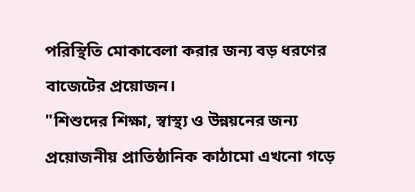পরিস্থিতি মোকাবেলা করার জন্য বড় ধরণের বাজেটের প্রয়োজন।
"শিশুদের শিক্ষা, স্বাস্থ্য ও উন্নয়নের জন্য প্রয়োজনীয় প্রাতিষ্ঠানিক কাঠামো এখনো গড়ে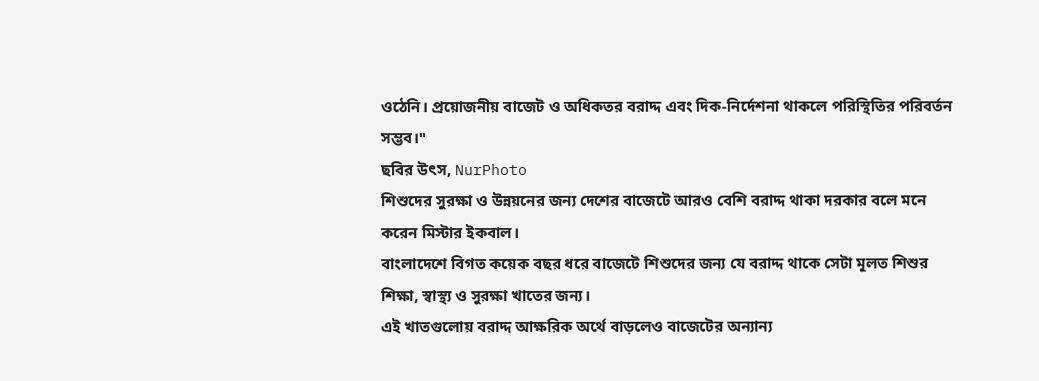ওঠেনি। প্রয়োজনীয় বাজেট ও অধিকতর বরাদ্দ এবং দিক-নির্দেশনা থাকলে পরিস্থিতির পরিবর্তন সম্ভব।"
ছবির উৎস, NurPhoto
শিশুদের সুরক্ষা ও উন্নয়নের জন্য দেশের বাজেটে আরও বেশি বরাদ্দ থাকা দরকার বলে মনে করেন মিস্টার ইকবাল।
বাংলাদেশে বিগত কয়েক বছর ধরে বাজেটে শিশুদের জন্য যে বরাদ্দ থাকে সেটা মূলত শিশুর শিক্ষা, স্বাস্থ্য ও সুরক্ষা খাতের জন্য।
এই খাতগুলোয় বরাদ্দ আক্ষরিক অর্থে বাড়লেও বাজেটের অন্যান্য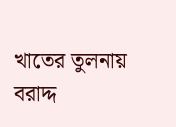খাতের তুলনায় বরাদ্দ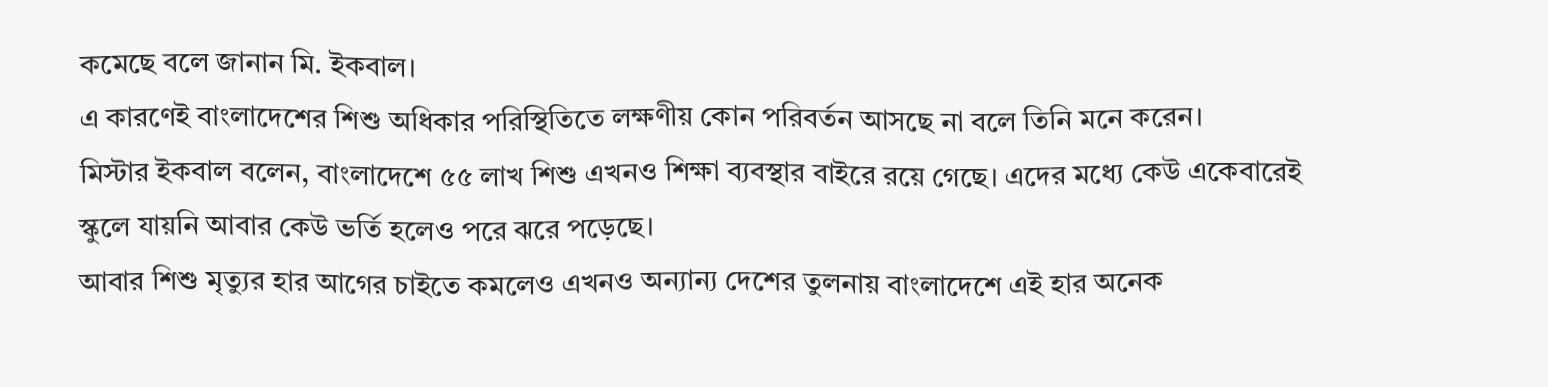কমেছে বলে জানান মি. ইকবাল।
এ কারণেই বাংলাদেশের শিশু অধিকার পরিস্থিতিতে লক্ষণীয় কোন পরিবর্তন আসছে না বলে তিনি মনে করেন।
মিস্টার ইকবাল বলেন, বাংলাদেশে ৫৫ লাখ শিশু এখনও শিক্ষা ব্যবস্থার বাইরে রয়ে গেছে। এদের মধ্যে কেউ একেবারেই স্কুলে যায়নি আবার কেউ ভর্তি হলেও পরে ঝরে পড়েছে।
আবার শিশু মৃত্যুর হার আগের চাইতে কমলেও এখনও অন্যান্য দেশের তুলনায় বাংলাদেশে এই হার অনেক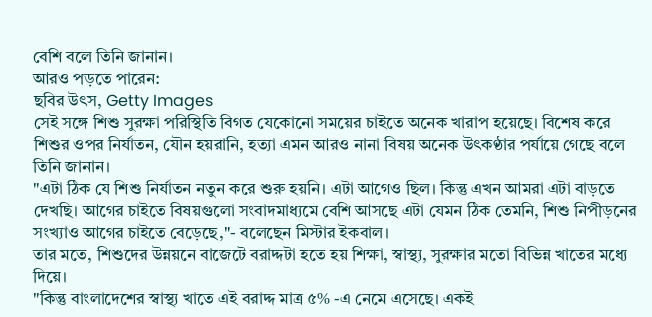বেশি বলে তিনি জানান।
আরও পড়তে পারেন:
ছবির উৎস, Getty Images
সেই সঙ্গে শিশু সুরক্ষা পরিস্থিতি বিগত যেকোনো সময়ের চাইতে অনেক খারাপ হয়েছে। বিশেষ করে শিশুর ওপর নির্যাতন, যৌন হয়রানি, হত্যা এমন আরও নানা বিষয় অনেক উৎকণ্ঠার পর্যায়ে গেছে বলে তিনি জানান।
"এটা ঠিক যে শিশু নির্যাতন নতুন করে শুরু হয়নি। এটা আগেও ছিল। কিন্তু এখন আমরা এটা বাড়তে দেখছি। আগের চাইতে বিষয়গুলো সংবাদমাধ্যমে বেশি আসছে এটা যেমন ঠিক তেমনি, শিশু নিপীড়নের সংখ্যাও আগের চাইতে বেড়েছে,"- বলেছেন মিস্টার ইকবাল।
তার মতে, শিশুদের উন্নয়নে বাজেটে বরাদ্দটা হতে হয় শিক্ষা, স্বাস্থ্য, সুরক্ষার মতো বিভিন্ন খাতের মধ্যে দিয়ে।
"কিন্তু বাংলাদেশের স্বাস্থ্য খাতে এই বরাদ্দ মাত্র ৫% -এ নেমে এসেছে। একই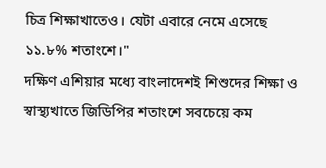চিত্র শিক্ষাখাতেও। যেটা এবারে নেমে এসেছে ১১.৮% শতাংশে।"
দক্ষিণ এশিয়ার মধ্যে বাংলাদেশই শিশুদের শিক্ষা ও স্বাস্থ্যখাতে জিডিপির শতাংশে সবচেয়ে কম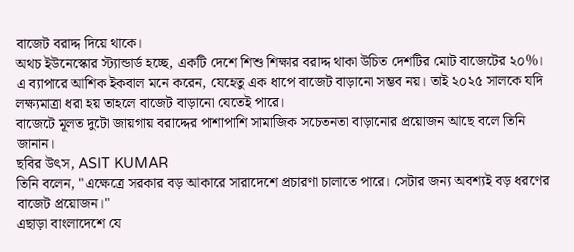বাজেট বরাদ্দ দিয়ে থাকে।
অথচ ইউনেস্কোর স্ট্যান্ডার্ড হচ্ছে, একটি দেশে শিশু শিক্ষার বরাদ্দ থাকা উচিত দেশটির মোট বাজেটের ২০%।
এ ব্যাপারে আশিক ইকবাল মনে করেন, যেহেতু এক ধাপে বাজেট বাড়ানো সম্ভব নয়। তাই ২০২৫ সালকে যদি লক্ষ্যমাত্রা ধরা হয় তাহলে বাজেট বাড়ানো যেতেই পারে।
বাজেটে মূলত দুটো জায়গায় বরাদ্দের পাশাপাশি সামাজিক সচেতনতা বাড়ানোর প্রয়োজন আছে বলে তিনি জানান।
ছবির উৎস, ASIT KUMAR
তিনি বলেন, "এক্ষেত্রে সরকার বড় আকারে সারাদেশে প্রচারণা চালাতে পারে। সেটার জন্য অবশ্যই বড় ধরণের বাজেট প্রয়োজন।"
এছাড়া বাংলাদেশে যে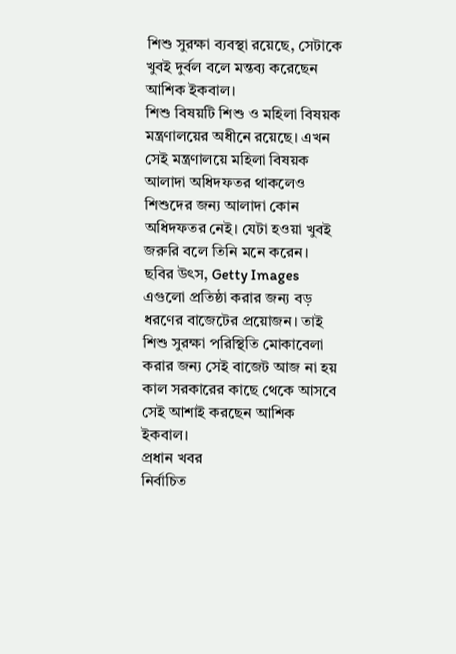শিশু সুরক্ষা ব্যবস্থা রয়েছে, সেটাকে খুবই দুর্বল বলে মন্তব্য করেছেন আশিক ইকবাল।
শিশু বিষয়টি শিশু ও মহিলা বিষয়ক মন্ত্রণালয়ের অধীনে রয়েছে। এখন সেই মন্ত্রণালয়ে মহিলা বিষয়ক আলাদা অধিদফতর থাকলেও শিশুদের জন্য আলাদা কোন অধিদফতর নেই। যেটা হওয়া খুবই জরুরি বলে তিনি মনে করেন।
ছবির উৎস, Getty Images
এগুলো প্রতিষ্ঠা করার জন্য বড় ধরণের বাজেটের প্রয়োজন। তাই শিশু সুরক্ষা পরিস্থিতি মোকাবেলা করার জন্য সেই বাজেট আজ না হয় কাল সরকারের কাছে থেকে আসবে সেই আশাই করছেন আশিক ইকবাল।
প্রধান খবর
নির্বাচিত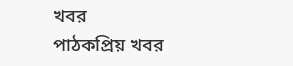খবর
পাঠকপ্রিয় খবর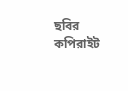ছবির কপিরাইট